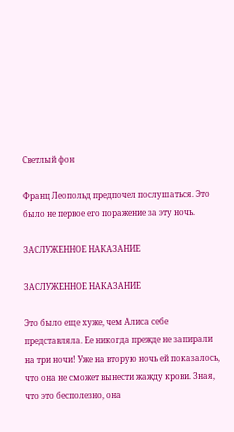Светлый фон

Франц Леопольд предпочел послушаться. Это было не первое его поражение за эту ночь.

ЗАСЛУЖЕННОЕ НАКАЗАНИЕ

ЗАСЛУЖЕННОЕ НАКАЗАНИЕ

Это было еще хуже, чем Алиса себе представляла. Ее никогда прежде не запирали на три ночи! Уже на вторую ночь ей показалось, что она не сможет вынести жажду крови. Зная, что это бесполезно, она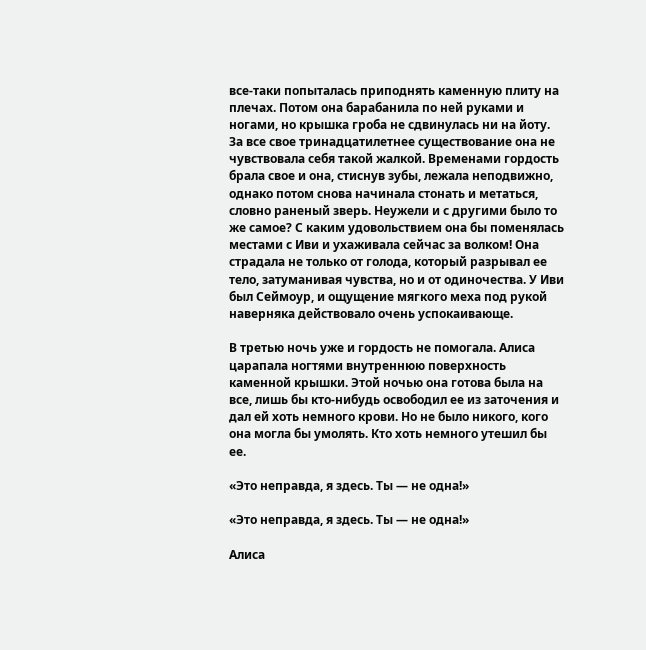все-таки попыталась приподнять каменную плиту на плечах. Потом она барабанила по ней руками и ногами, но крышка гроба не сдвинулась ни на йоту. За все свое тринадцатилетнее существование она не чувствовала себя такой жалкой. Временами гордость брала свое и она, стиснув зубы, лежала неподвижно, однако потом снова начинала стонать и метаться, словно раненый зверь. Неужели и с другими было то же самое? С каким удовольствием она бы поменялась местами с Иви и ухаживала сейчас за волком! Она страдала не только от голода, который разрывал ее тело, затуманивая чувства, но и от одиночества. У Иви был Сеймоур, и ощущение мягкого меха под рукой наверняка действовало очень успокаивающе.

В третью ночь уже и гордость не помогала. Алиса царапала ногтями внутреннюю поверхность каменной крышки. Этой ночью она готова была на все, лишь бы кто-нибудь освободил ее из заточения и дал ей хоть немного крови. Но не было никого, кого она могла бы умолять. Кто хоть немного утешил бы ее.

«Это неправда, я здесь. Ты — не одна!»

«Это неправда, я здесь. Ты — не одна!»

Алиса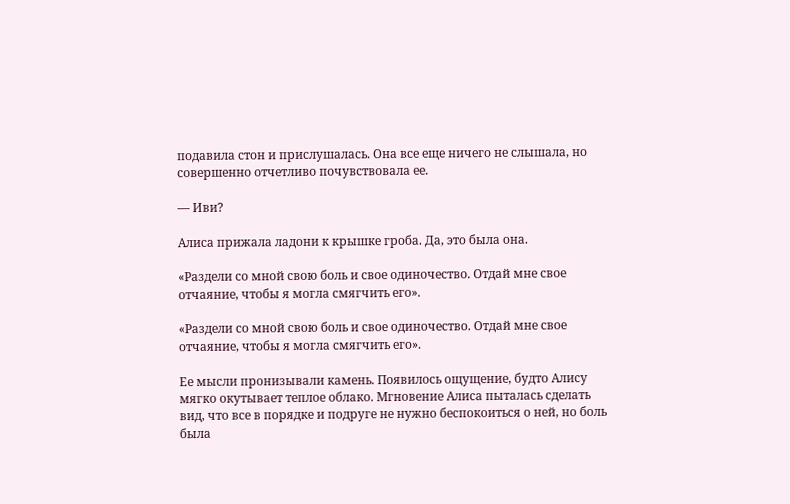подавила стон и прислушалась. Она все еще ничего не слышала, но совершенно отчетливо почувствовала ее.

— Иви?

Алиса прижала ладони к крышке гроба. Да, это была она.

«Раздели со мной свою боль и свое одиночество. Отдай мне свое отчаяние, чтобы я могла смягчить его».

«Раздели со мной свою боль и свое одиночество. Отдай мне свое отчаяние, чтобы я могла смягчить его».

Ее мысли пронизывали камень. Появилось ощущение, будто Алису мягко окутывает теплое облако. Мгновение Алиса пыталась сделать вид, что все в порядке и подруге не нужно беспокоиться о ней, но боль была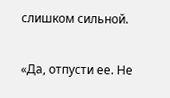слишком сильной.

«Да, отпусти ее. Не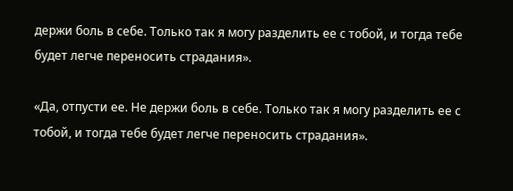держи боль в себе. Только так я могу разделить ее с тобой, и тогда тебе будет легче переносить страдания».

«Да, отпусти ее. Не держи боль в себе. Только так я могу разделить ее с тобой, и тогда тебе будет легче переносить страдания».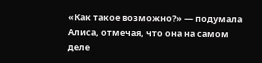«Как такое возможно?» — подумала Алиса, отмечая, что она на самом деле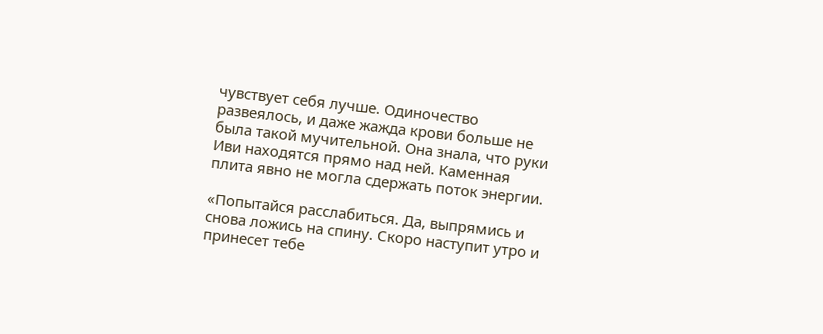чувствует себя лучше. Одиночество развеялось, и даже жажда крови больше не была такой мучительной. Она знала, что руки Иви находятся прямо над ней. Каменная плита явно не могла сдержать поток энергии.

«Попытайся расслабиться. Да, выпрямись и снова ложись на спину. Скоро наступит утро и принесет тебе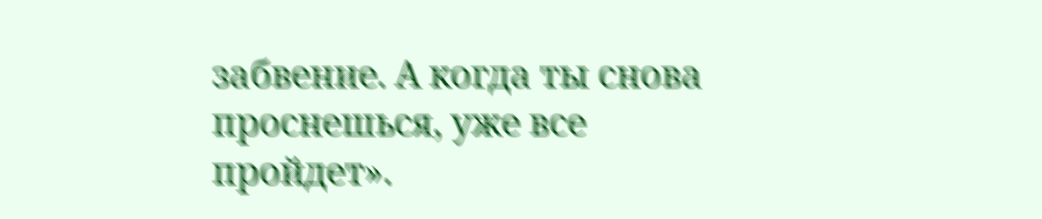забвение. А когда ты снова проснешься, уже все пройдет».